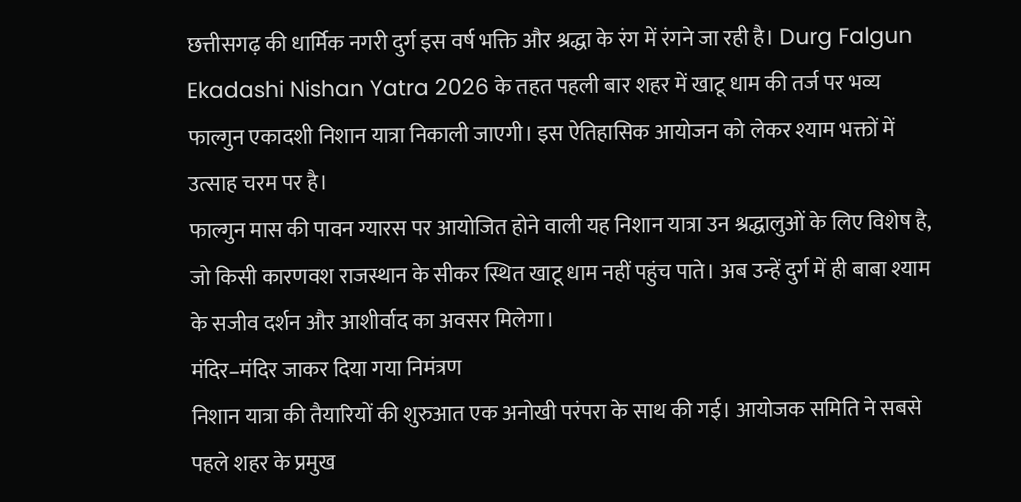छत्तीसगढ़ की धार्मिक नगरी दुर्ग इस वर्ष भक्ति और श्रद्धा के रंग में रंगने जा रही है। Durg Falgun Ekadashi Nishan Yatra 2026 के तहत पहली बार शहर में खाटू धाम की तर्ज पर भव्य फाल्गुन एकादशी निशान यात्रा निकाली जाएगी। इस ऐतिहासिक आयोजन को लेकर श्याम भक्तों में उत्साह चरम पर है।
फाल्गुन मास की पावन ग्यारस पर आयोजित होने वाली यह निशान यात्रा उन श्रद्धालुओं के लिए विशेष है, जो किसी कारणवश राजस्थान के सीकर स्थित खाटू धाम नहीं पहुंच पाते। अब उन्हें दुर्ग में ही बाबा श्याम के सजीव दर्शन और आशीर्वाद का अवसर मिलेगा।
मंदिर–मंदिर जाकर दिया गया निमंत्रण
निशान यात्रा की तैयारियों की शुरुआत एक अनोखी परंपरा के साथ की गई। आयोजक समिति ने सबसे पहले शहर के प्रमुख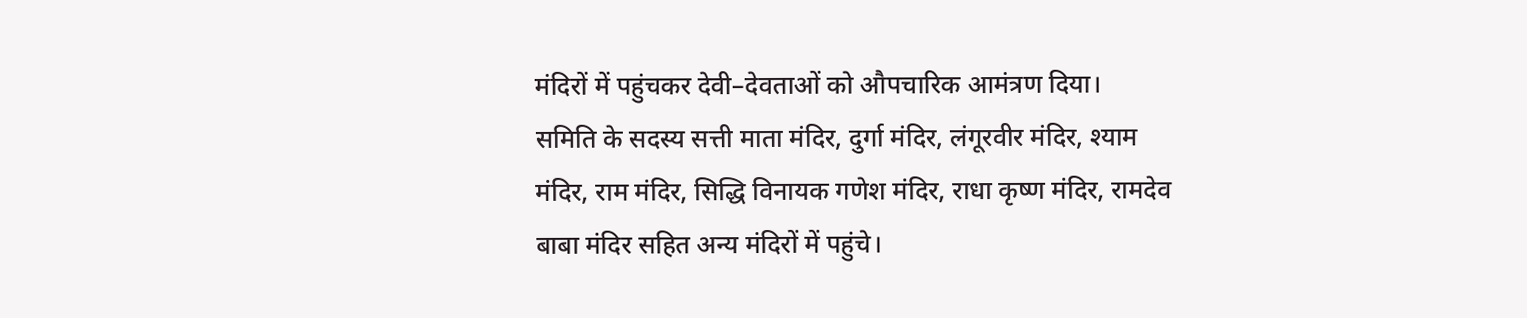मंदिरों में पहुंचकर देवी–देवताओं को औपचारिक आमंत्रण दिया।
समिति के सदस्य सत्ती माता मंदिर, दुर्गा मंदिर, लंगूरवीर मंदिर, श्याम मंदिर, राम मंदिर, सिद्धि विनायक गणेश मंदिर, राधा कृष्ण मंदिर, रामदेव बाबा मंदिर सहित अन्य मंदिरों में पहुंचे।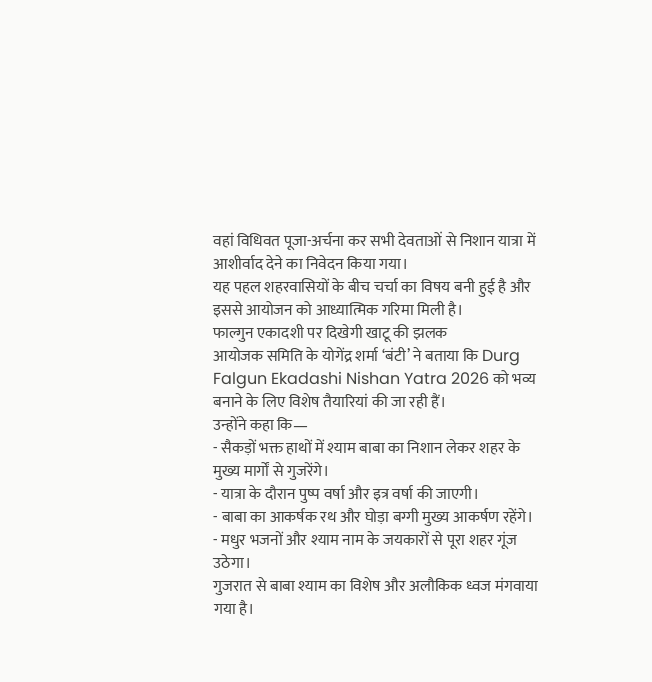वहां विधिवत पूजा-अर्चना कर सभी देवताओं से निशान यात्रा में आशीर्वाद देने का निवेदन किया गया।
यह पहल शहरवासियों के बीच चर्चा का विषय बनी हुई है और इससे आयोजन को आध्यात्मिक गरिमा मिली है।
फाल्गुन एकादशी पर दिखेगी खाटू की झलक
आयोजक समिति के योगेंद्र शर्मा ‘बंटी’ ने बताया कि Durg Falgun Ekadashi Nishan Yatra 2026 को भव्य बनाने के लिए विशेष तैयारियां की जा रही हैं।
उन्होंने कहा कि—
- सैकड़ों भक्त हाथों में श्याम बाबा का निशान लेकर शहर के मुख्य मार्गों से गुजरेंगे।
- यात्रा के दौरान पुष्प वर्षा और इत्र वर्षा की जाएगी।
- बाबा का आकर्षक रथ और घोड़ा बग्गी मुख्य आकर्षण रहेंगे।
- मधुर भजनों और श्याम नाम के जयकारों से पूरा शहर गूंज उठेगा।
गुजरात से बाबा श्याम का विशेष और अलौकिक ध्वज मंगवाया गया है।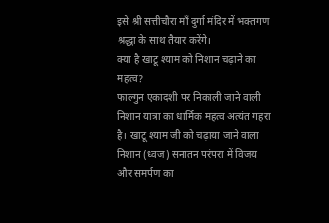इसे श्री सत्तीचौरा माँ दुर्गा मंदिर में भक्तगण श्रद्धा के साथ तैयार करेंगे।
क्या है खाटू श्याम को निशान चढ़ाने का महत्व?
फाल्गुन एकादशी पर निकाली जाने वाली निशान यात्रा का धार्मिक महत्व अत्यंत गहरा है। खाटू श्याम जी को चढ़ाया जाने वाला निशान (ध्वज) सनातन परंपरा में विजय और समर्पण का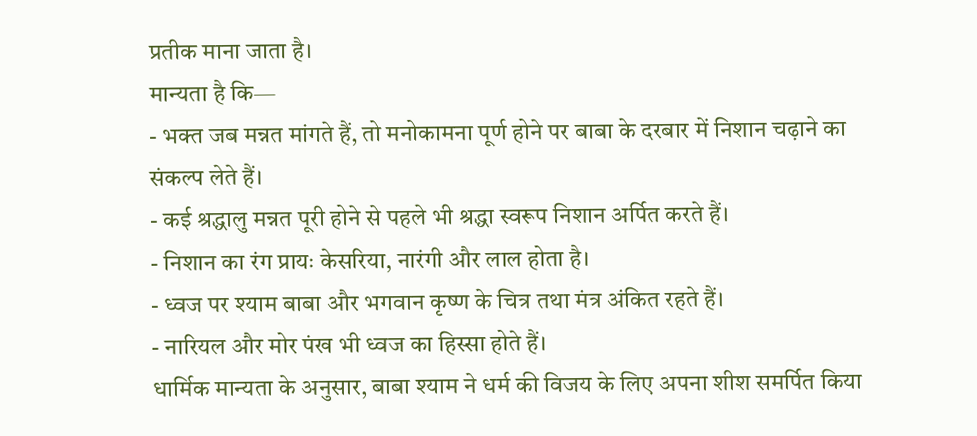प्रतीक माना जाता है।
मान्यता है कि—
- भक्त जब मन्नत मांगते हैं, तो मनोकामना पूर्ण होने पर बाबा के दरबार में निशान चढ़ाने का संकल्प लेते हैं।
- कई श्रद्धालु मन्नत पूरी होने से पहले भी श्रद्धा स्वरूप निशान अर्पित करते हैं।
- निशान का रंग प्रायः केसरिया, नारंगी और लाल होता है।
- ध्वज पर श्याम बाबा और भगवान कृष्ण के चित्र तथा मंत्र अंकित रहते हैं।
- नारियल और मोर पंख भी ध्वज का हिस्सा होते हैं।
धार्मिक मान्यता के अनुसार, बाबा श्याम ने धर्म की विजय के लिए अपना शीश समर्पित किया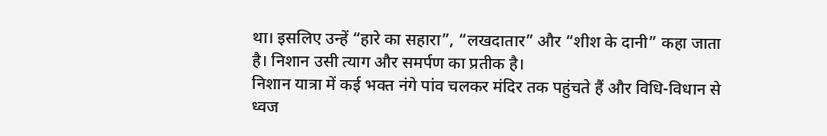था। इसलिए उन्हें “हारे का सहारा”, “लखदातार” और “शीश के दानी” कहा जाता है। निशान उसी त्याग और समर्पण का प्रतीक है।
निशान यात्रा में कई भक्त नंगे पांव चलकर मंदिर तक पहुंचते हैं और विधि-विधान से ध्वज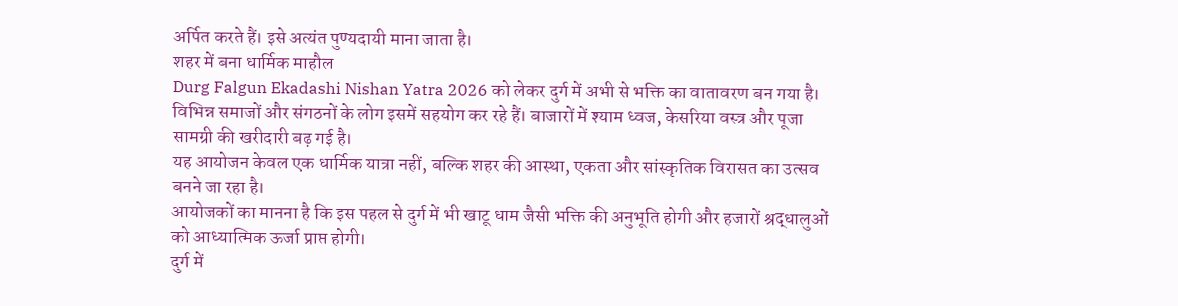अर्पित करते हैं। इसे अत्यंत पुण्यदायी माना जाता है।
शहर में बना धार्मिक माहौल
Durg Falgun Ekadashi Nishan Yatra 2026 को लेकर दुर्ग में अभी से भक्ति का वातावरण बन गया है। विभिन्न समाजों और संगठनों के लोग इसमें सहयोग कर रहे हैं। बाजारों में श्याम ध्वज, केसरिया वस्त्र और पूजा सामग्री की खरीदारी बढ़ गई है।
यह आयोजन केवल एक धार्मिक यात्रा नहीं, बल्कि शहर की आस्था, एकता और सांस्कृतिक विरासत का उत्सव बनने जा रहा है।
आयोजकों का मानना है कि इस पहल से दुर्ग में भी खाटू धाम जैसी भक्ति की अनुभूति होगी और हजारों श्रद्धालुओं को आध्यात्मिक ऊर्जा प्राप्त होगी।
दुर्ग में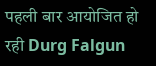पहली बार आयोजित हो रही Durg Falgun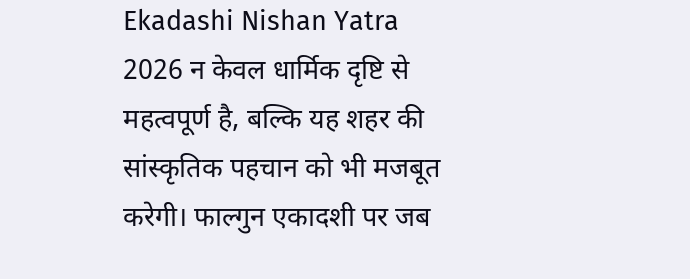Ekadashi Nishan Yatra 2026 न केवल धार्मिक दृष्टि से महत्वपूर्ण है, बल्कि यह शहर की सांस्कृतिक पहचान को भी मजबूत करेगी। फाल्गुन एकादशी पर जब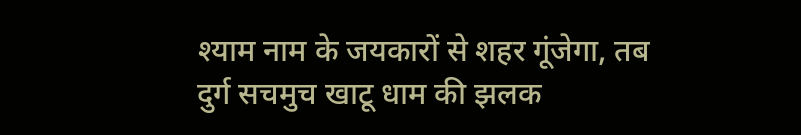श्याम नाम के जयकारों से शहर गूंजेगा, तब दुर्ग सचमुच खाटू धाम की झलक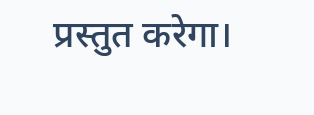प्रस्तुत करेगा।